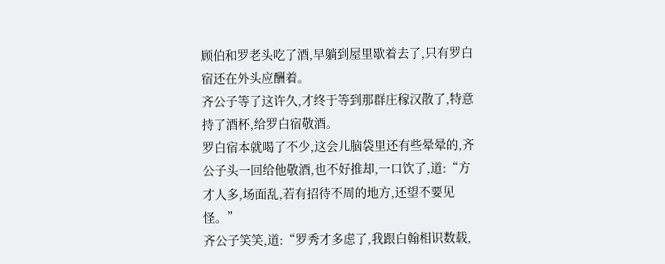顾伯和罗老头吃了酒,早躺到屋里歇着去了,只有罗白宿还在外头应酬着。
齐公子等了这许久,才终于等到那群庄稼汉散了,特意持了酒杯,给罗白宿敬酒。
罗白宿本就喝了不少,这会儿脑袋里还有些晕晕的,齐公子头一回给他敬酒,也不好推却,一口饮了,道:“方才人多,场面乱,若有招待不周的地方,还望不要见怪。”
齐公子笑笑,道:“罗秀才多虑了,我跟白翰相识数载,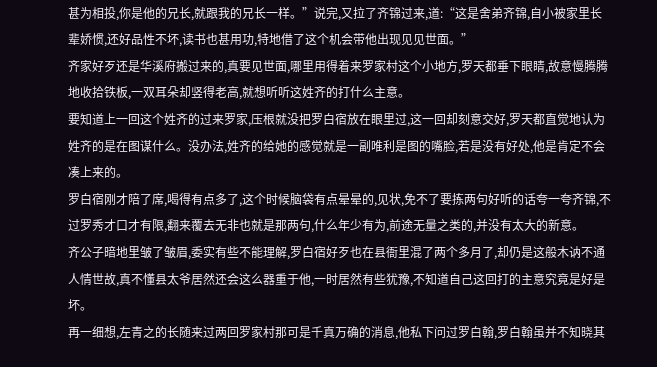甚为相投,你是他的兄长,就跟我的兄长一样。”说完,又拉了齐锦过来,道:“这是舍弟齐锦,自小被家里长辈娇惯,还好品性不坏,读书也甚用功,特地借了这个机会带他出现见见世面。”
齐家好歹还是华溪府搬过来的,真要见世面,哪里用得着来罗家村这个小地方,罗天都垂下眼睛,故意慢腾腾地收拾铁板,一双耳朵却竖得老高,就想听听这姓齐的打什么主意。
要知道上一回这个姓齐的过来罗家,压根就没把罗白宿放在眼里过,这一回却刻意交好,罗天都直觉地认为姓齐的是在图谋什么。没办法,姓齐的给她的感觉就是一副唯利是图的嘴脸,若是没有好处,他是肯定不会凑上来的。
罗白宿刚才陪了席,喝得有点多了,这个时候脑袋有点晕晕的,见状,免不了要拣两句好听的话夸一夸齐锦,不过罗秀才口才有限,翻来覆去无非也就是那两句,什么年少有为,前途无量之类的,并没有太大的新意。
齐公子暗地里皱了皱眉,委实有些不能理解,罗白宿好歹也在县衙里混了两个多月了,却仍是这般木讷不通人情世故,真不懂县太爷居然还会这么器重于他,一时居然有些犹豫,不知道自己这回打的主意究竟是好是坏。
再一细想,左青之的长随来过两回罗家村那可是千真万确的消息,他私下问过罗白翰,罗白翰虽并不知晓其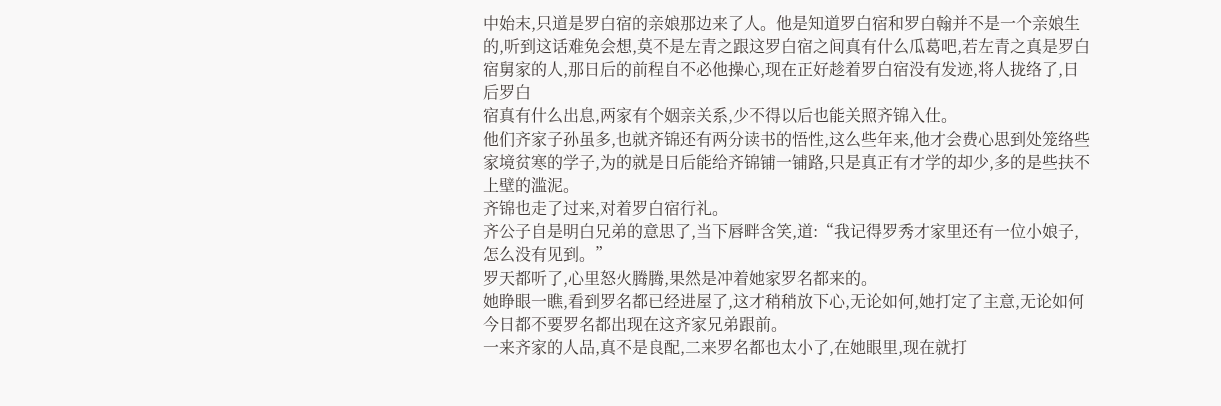中始末,只道是罗白宿的亲娘那边来了人。他是知道罗白宿和罗白翰并不是一个亲娘生的,听到这话难免会想,莫不是左青之跟这罗白宿之间真有什么瓜葛吧,若左青之真是罗白宿舅家的人,那日后的前程自不必他操心,现在正好趁着罗白宿没有发迹,将人拢络了,日后罗白
宿真有什么出息,两家有个姻亲关系,少不得以后也能关照齐锦入仕。
他们齐家子孙虽多,也就齐锦还有两分读书的悟性,这么些年来,他才会费心思到处笼络些家境贫寒的学子,为的就是日后能给齐锦铺一铺路,只是真正有才学的却少,多的是些扶不上壁的滥泥。
齐锦也走了过来,对着罗白宿行礼。
齐公子自是明白兄弟的意思了,当下唇畔含笑,道:“我记得罗秀才家里还有一位小娘子,怎么没有见到。”
罗天都听了,心里怒火腾腾,果然是冲着她家罗名都来的。
她睁眼一瞧,看到罗名都已经进屋了,这才稍稍放下心,无论如何,她打定了主意,无论如何今日都不要罗名都出现在这齐家兄弟跟前。
一来齐家的人品,真不是良配,二来罗名都也太小了,在她眼里,现在就打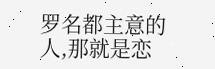罗名都主意的人,那就是恋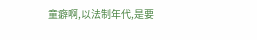童癖啊,以法制年代,是要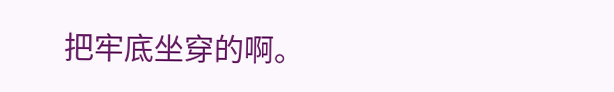把牢底坐穿的啊。